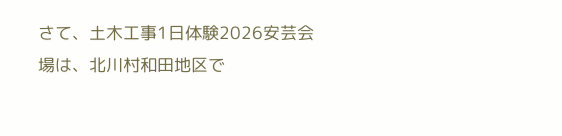さて、土木工事1日体験2026安芸会場は、北川村和田地区で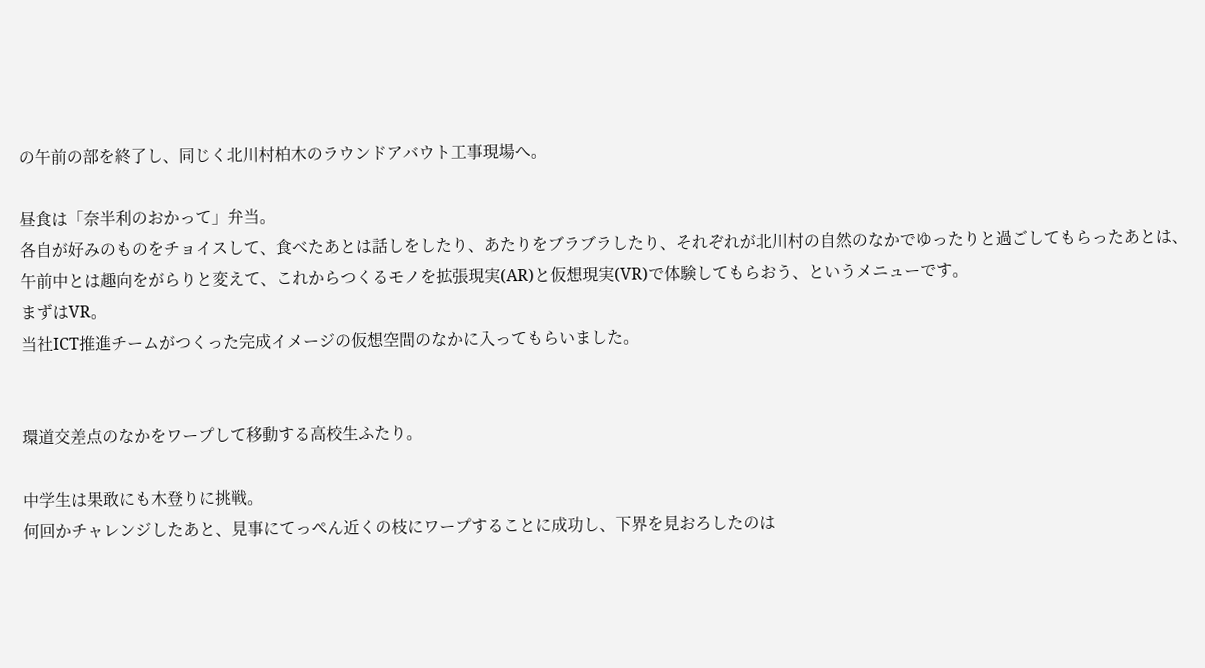の午前の部を終了し、同じく北川村柏木のラウンドアバウト工事現場へ。

昼食は「奈半利のおかって」弁当。
各自が好みのものをチョイスして、食べたあとは話しをしたり、あたりをブラブラしたり、それぞれが北川村の自然のなかでゆったりと過ごしてもらったあとは、午前中とは趣向をがらりと変えて、これからつくるモノを拡張現実(AR)と仮想現実(VR)で体験してもらおう、というメニューです。
まずはVR。
当社ICT推進チームがつくった完成イメージの仮想空間のなかに入ってもらいました。


環道交差点のなかをワープして移動する高校生ふたり。

中学生は果敢にも木登りに挑戦。
何回かチャレンジしたあと、見事にてっぺん近くの枝にワープすることに成功し、下界を見おろしたのは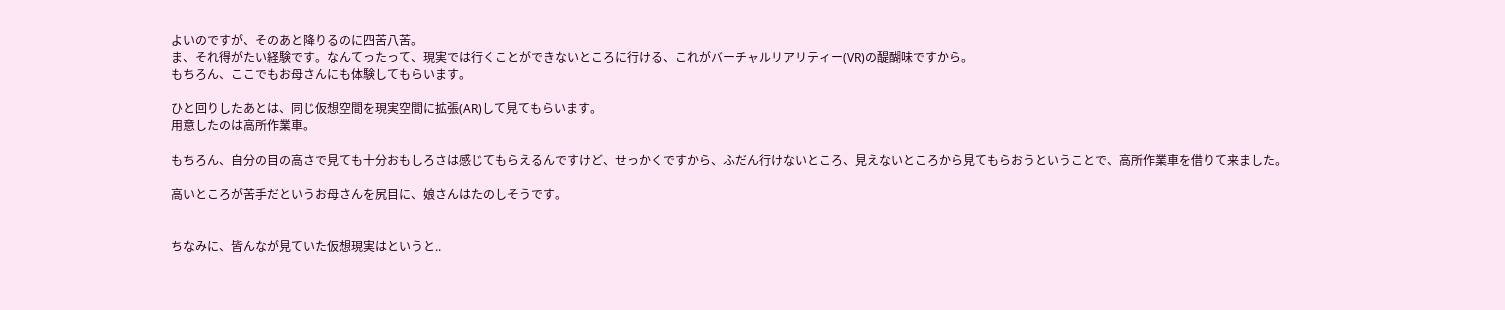よいのですが、そのあと降りるのに四苦八苦。
ま、それ得がたい経験です。なんてったって、現実では行くことができないところに行ける、これがバーチャルリアリティー(VR)の醍醐味ですから。
もちろん、ここでもお母さんにも体験してもらいます。

ひと回りしたあとは、同じ仮想空間を現実空間に拡張(AR)して見てもらいます。
用意したのは高所作業車。

もちろん、自分の目の高さで見ても十分おもしろさは感じてもらえるんですけど、せっかくですから、ふだん行けないところ、見えないところから見てもらおうということで、高所作業車を借りて来ました。

高いところが苦手だというお母さんを尻目に、娘さんはたのしそうです。


ちなみに、皆んなが見ていた仮想現実はというと..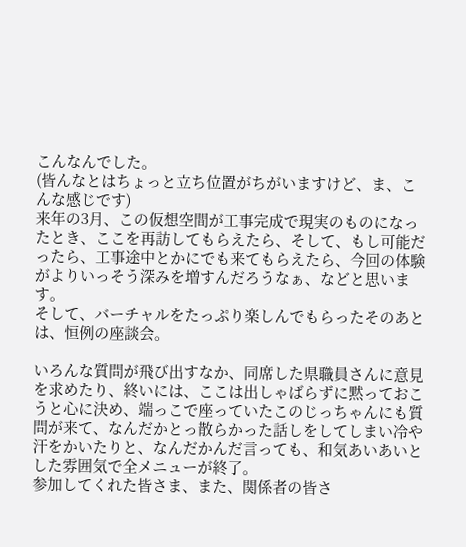こんなんでした。
(皆んなとはちょっと立ち位置がちがいますけど、ま、こんな感じです)
来年の3月、この仮想空間が工事完成で現実のものになったとき、ここを再訪してもらえたら、そして、もし可能だったら、工事途中とかにでも来てもらえたら、今回の体験がよりいっそう深みを増すんだろうなぁ、などと思います。
そして、バーチャルをたっぷり楽しんでもらったそのあとは、恒例の座談会。

いろんな質問が飛び出すなか、同席した県職員さんに意見を求めたり、終いには、ここは出しゃばらずに黙っておこうと心に決め、端っこで座っていたこのじっちゃんにも質問が来て、なんだかとっ散らかった話しをしてしまい冷や汗をかいたりと、なんだかんだ言っても、和気あいあいとした雰囲気で全メニューが終了。
参加してくれた皆さま、また、関係者の皆さ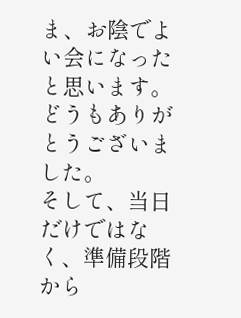ま、お陰でよい会になったと思います。どうもありがとうございました。
そして、当日だけではなく、準備段階から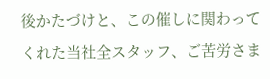後かたづけと、この催しに関わってくれた当社全スタッフ、ご苦労さま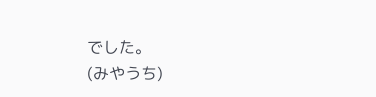でした。
(みやうち)